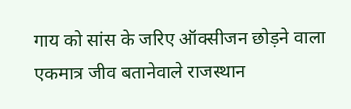गाय को सांस के जरिए ऑक्सीजन छोड़ने वाला एकमात्र जीव बतानेवाले राजस्थान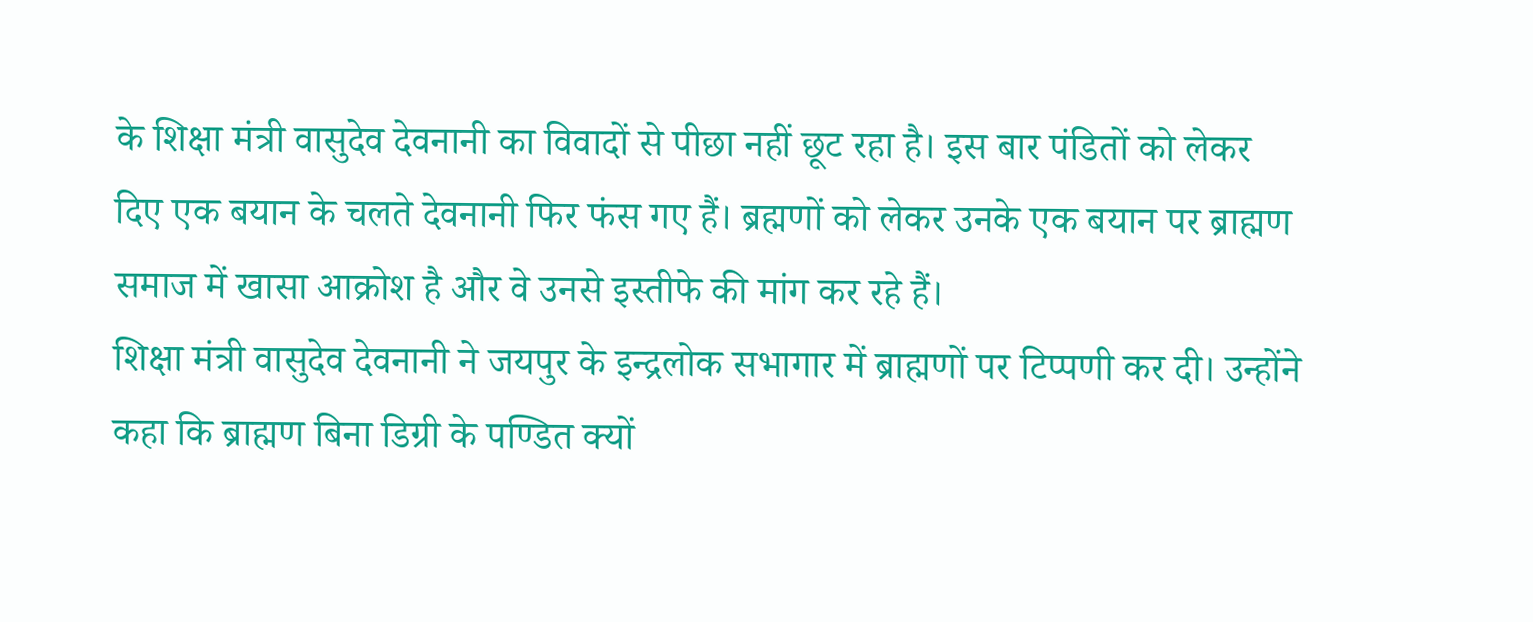के शिक्षा मंत्री वासुदेव देवनानी का विवादों से पीछा नहीं छूट रहा है। इस बार पंडितों को लेकर दिए एक बयान के चलते देवनानी फिर फंस गए हैं। ब्रह्मणों को लेकर उनके एक बयान पर ब्राह्मण समाज में खासा आक्रोश है और वे उनसे इस्तीफे की मांग कर रहे हैं।
शिक्षा मंत्री वासुदेव देवनानी ने जयपुर के इन्द्रलोक सभागार में ब्राह्मणों पर टिप्पणी कर दी। उन्होंने कहा कि ब्राह्मण बिना डिग्री के पण्डित क्यों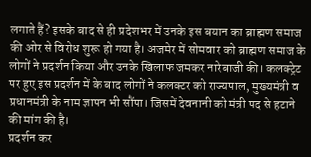लगाते हैं? इसके बाद से ही प्रदेशभर में उनके इस बयान का ब्राह्मण समाज की ओर से विरोध शुरू हो गया है। अजमेर में सोमवार को ब्राह्मण समाज के लोगों ने प्रदर्शन किया और उनके खिलाफ जमकर नारेबाजी की। कलक्ट्रेट पर हुए इस प्रदर्शन में के बाद लोगों ने कलक्टर को राज्यपाल, मुख्यमंत्री व प्रधानमंत्री के नाम ज्ञापन भी सौंपा। जिसमें देवनानी को मंत्री पद से हटाने की मांग की है।
प्रदर्शन कर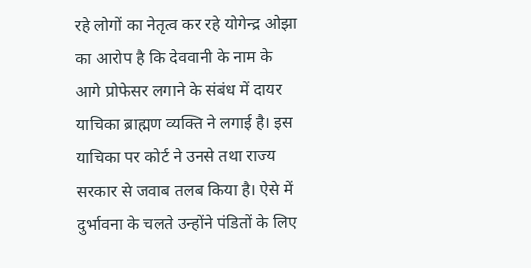रहे लोगों का नेतृत्व कर रहे योगेन्द्र ओझा का आरोप है कि देववानी के नाम के आगे प्रोफेसर लगाने के संबंध में दायर याचिका ब्राह्मण व्यक्ति ने लगाई है। इस याचिका पर कोर्ट ने उनसे तथा राज्य सरकार से जवाब तलब किया है। ऐसे में दुर्भावना के चलते उन्होंने पंडितों के लिए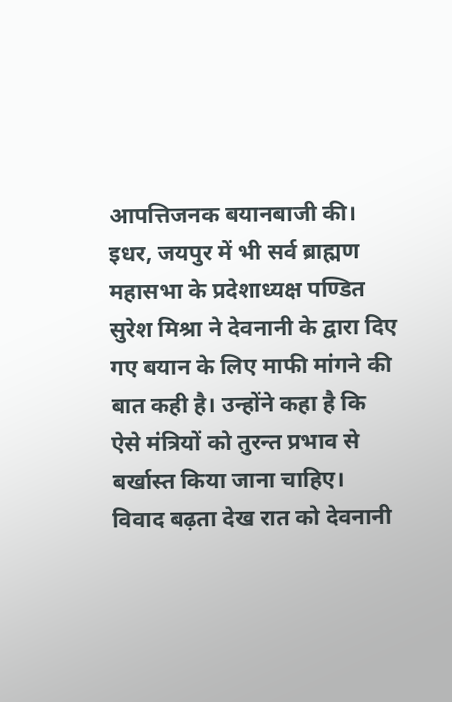आपत्तिजनक बयानबाजी की।
इधर, जयपुर में भी सर्व ब्राह्मण महासभा के प्रदेशाध्यक्ष पण्डित सुरेश मिश्रा ने देवनानी के द्वारा दिए गए बयान के लिए माफी मांगने की बात कही है। उन्होंने कहा है कि ऐसे मंत्रियों को तुरन्त प्रभाव से बर्खास्त किया जाना चाहिए।
विवाद बढ़ता देख रात को देवनानी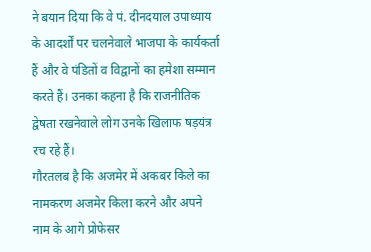ने बयान दिया कि वे पं. दीनदयाल उपाध्याय के आदर्शों पर चलनेवाले भाजपा के कार्यकर्ता हैं और वे पंडितों व विद्वानों का हमेशा सम्मान करते हैं। उनका कहना है कि राजनीतिक द्वेषता रखनेवाले लोग उनके खिलाफ षड़यंत्र रच रहे हैं।
गौरतलब है कि अजमेर में अकबर किले का नामकरण अजमेर किला करने और अपने नाम के आगे प्रोफेसर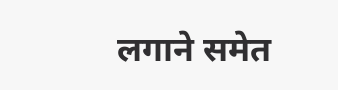लगाने समेत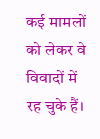कई मामलों को लेकर वे विवादों में रह चुके हैं।